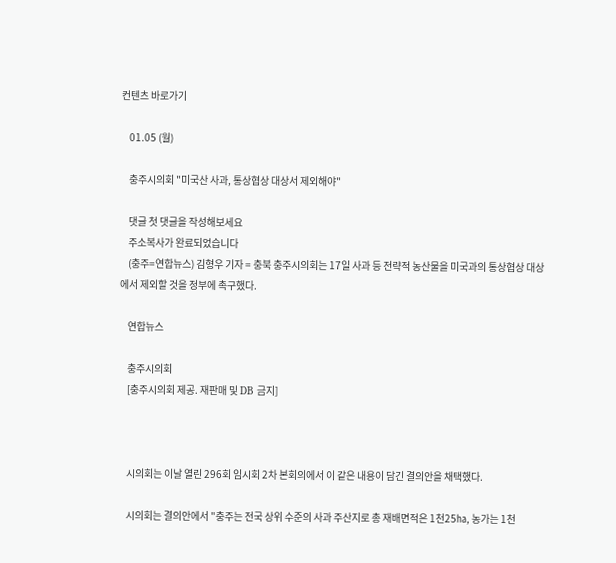컨텐츠 바로가기

    01.05 (월)

    충주시의회 "미국산 사과, 통상협상 대상서 제외해야"

    댓글 첫 댓글을 작성해보세요
    주소복사가 완료되었습니다
    (충주=연합뉴스) 김형우 기자 = 충북 충주시의회는 17일 사과 등 전략적 농산물을 미국과의 통상협상 대상에서 제외할 것을 정부에 촉구했다.

    연합뉴스

    충주시의회
    [충주시의회 제공. 재판매 및 DB 금지]



    시의회는 이날 열린 296회 임시회 2차 본회의에서 이 같은 내용이 담긴 결의안을 채택했다.

    시의회는 결의안에서 "충주는 전국 상위 수준의 사과 주산지로 총 재배면적은 1천25㏊, 농가는 1천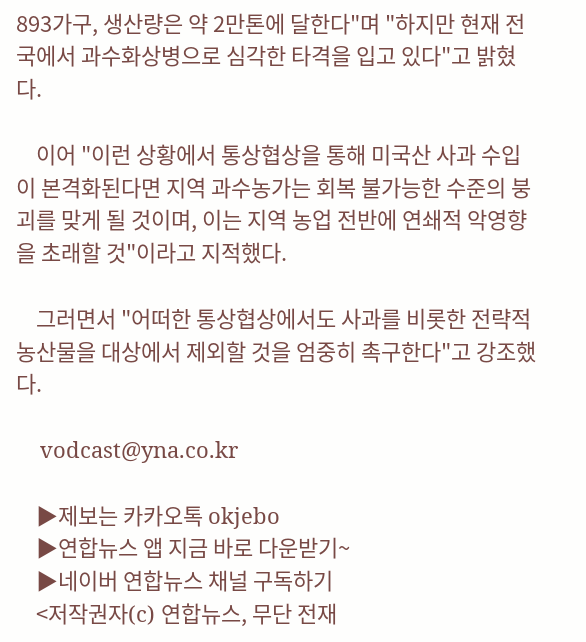893가구, 생산량은 약 2만톤에 달한다"며 "하지만 현재 전국에서 과수화상병으로 심각한 타격을 입고 있다"고 밝혔다.

    이어 "이런 상황에서 통상협상을 통해 미국산 사과 수입이 본격화된다면 지역 과수농가는 회복 불가능한 수준의 붕괴를 맞게 될 것이며, 이는 지역 농업 전반에 연쇄적 악영향을 초래할 것"이라고 지적했다.

    그러면서 "어떠한 통상협상에서도 사과를 비롯한 전략적 농산물을 대상에서 제외할 것을 엄중히 촉구한다"고 강조했다.

    vodcast@yna.co.kr

    ▶제보는 카카오톡 okjebo
    ▶연합뉴스 앱 지금 바로 다운받기~
    ▶네이버 연합뉴스 채널 구독하기
    <저작권자(c) 연합뉴스, 무단 전재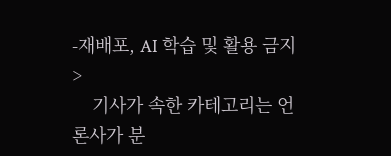-재배포, AI 학습 및 활용 금지>
    기사가 속한 카테고리는 언론사가 분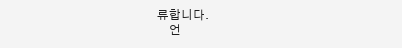류합니다.
    언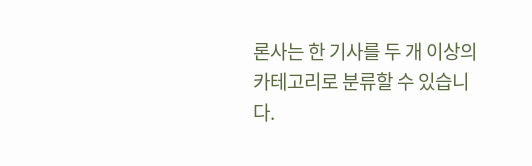론사는 한 기사를 두 개 이상의 카테고리로 분류할 수 있습니다.